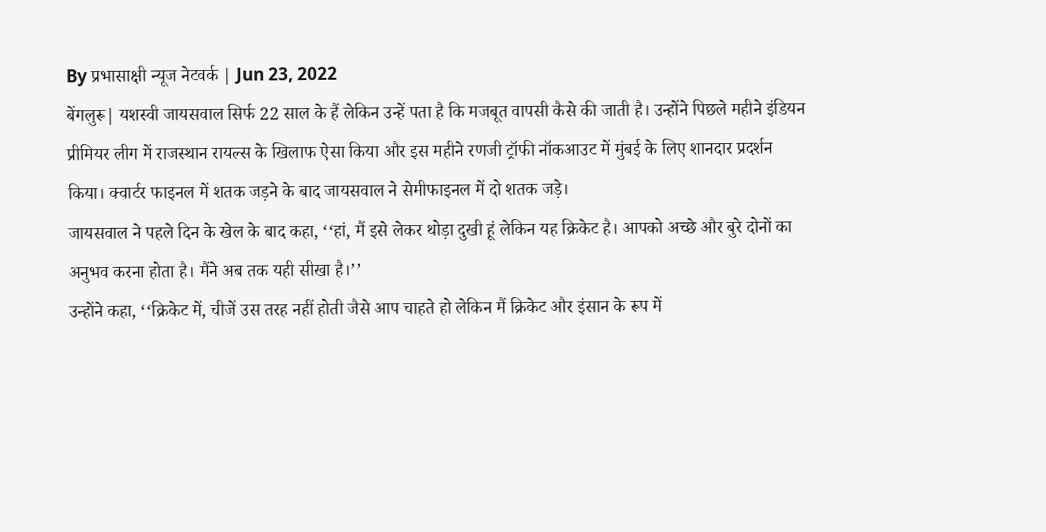By प्रभासाक्षी न्यूज नेटवर्क | Jun 23, 2022
बेंगलुरू| यशस्वी जायसवाल सिर्फ 22 साल के हैं लेकिन उन्हें पता है कि मजबूत वापसी कैसे की जाती है। उन्होंने पिछले महीने इंडियन प्रीमियर लीग में राजस्थान रायल्स के खिलाफ ऐसा किया और इस महीने रणजी ट्रॉफी नॉकआउट में मुंबई के लिए शानदार प्रदर्शन किया। क्वार्टर फाइनल में शतक जड़ने के बाद जायसवाल ने सेमीफाइनल में दो शतक जड़े।
जायसवाल ने पहले दिन के खेल के बाद कहा, ‘‘हां, मैं इसे लेकर थोड़ा दुखी हूं लेकिन यह क्रिकेट है। आपको अच्छे और बुरे दोनों का अनुभव करना होता है। मैंने अब तक यही सीखा है।’’
उन्होंने कहा, ‘‘क्रिकेट में, चीजें उस तरह नहीं होती जैसे आप चाहते हो लेकिन मैं क्रिकेट और इंसान के रूप में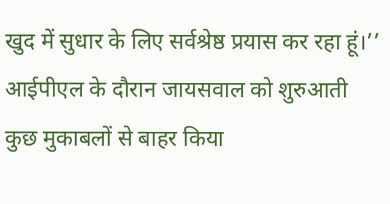खुद में सुधार के लिए सर्वश्रेष्ठ प्रयास कर रहा हूं।’’
आईपीएल के दौरान जायसवाल को शुरुआती कुछ मुकाबलों से बाहर किया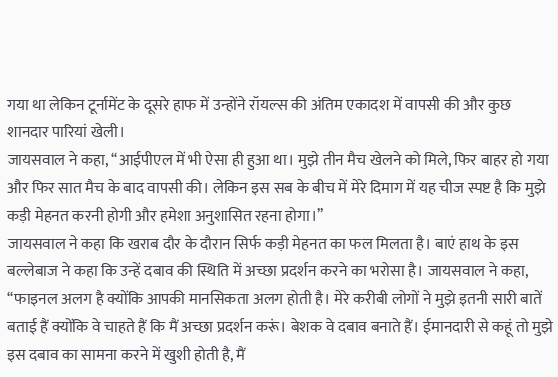गया था लेकिन टूर्नामेंट के दूसरे हाफ में उन्होंने रॉयल्स की अंतिम एकादश में वापसी की और कुछ शानदार पारियां खेली।
जायसवाल ने कहा, ‘‘आईपीएल में भी ऐसा ही हुआ था। मुझे तीन मैच खेलने को मिले, फिर बाहर हो गया और फिर सात मैच के बाद वापसी की। लेकिन इस सब के बीच में मेरे दिमाग में यह चीज स्पष्ट है कि मुझे कड़ी मेहनत करनी होगी और हमेशा अनुशासित रहना होगा।’’
जायसवाल ने कहा कि खराब दौर के दौरान सिर्फ कड़ी मेहनत का फल मिलता है। बाएं हाथ के इस बल्लेबाज ने कहा कि उन्हें दबाव की स्थिति में अच्छा प्रदर्शन करने का भरोसा है। जायसवाल ने कहा, ‘‘फाइनल अलग है क्योंकि आपकी मानसिकता अलग होती है। मेरे करीबी लोगों ने मुझे इतनी सारी बातें बताई हैं क्योंकि वे चाहते हैं कि मैं अच्छा प्रदर्शन करूं। बेशक वे दबाव बनाते हैं। ईमानदारी से कहूं तो मुझे इस दबाव का सामना करने में खुशी होती है, मैं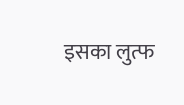इसका लुत्फ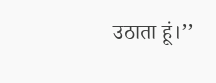उठाता हूं।’’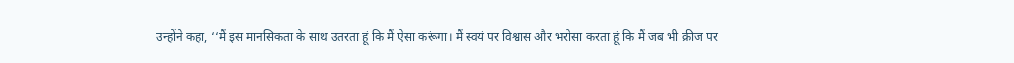उन्होंने कहा, ‘‘मैं इस मानसिकता के साथ उतरता हूं कि मैं ऐसा करूंगा। मैं स्वयं पर विश्वास और भरोसा करता हूं कि मैं जब भी क्रीज पर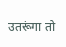उतरूंगा तो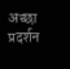अच्छा प्रदर्शन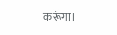करूंगा।